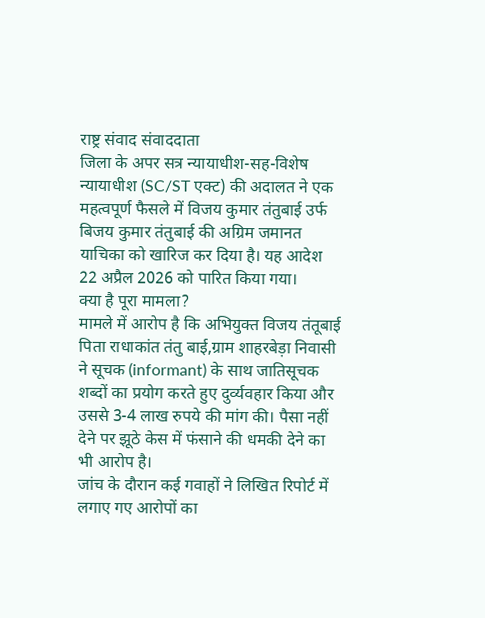राष्ट्र संवाद संवाददाता
जिला के अपर सत्र न्यायाधीश-सह-विशेष न्यायाधीश (SC/ST एक्ट) की अदालत ने एक महत्वपूर्ण फैसले में विजय कुमार तंतुबाई उर्फ बिजय कुमार तंतुबाई की अग्रिम जमानत याचिका को खारिज कर दिया है। यह आदेश 22 अप्रैल 2026 को पारित किया गया।
क्या है पूरा मामला?
मामले में आरोप है कि अभियुक्त विजय तंतूबाई पिता राधाकांत तंतु बाई,ग्राम शाहरबेड़ा निवासी ने सूचक (informant) के साथ जातिसूचक शब्दों का प्रयोग करते हुए दुर्व्यवहार किया और उससे 3-4 लाख रुपये की मांग की। पैसा नहीं देने पर झूठे केस में फंसाने की धमकी देने का भी आरोप है।
जांच के दौरान कई गवाहों ने लिखित रिपोर्ट में लगाए गए आरोपों का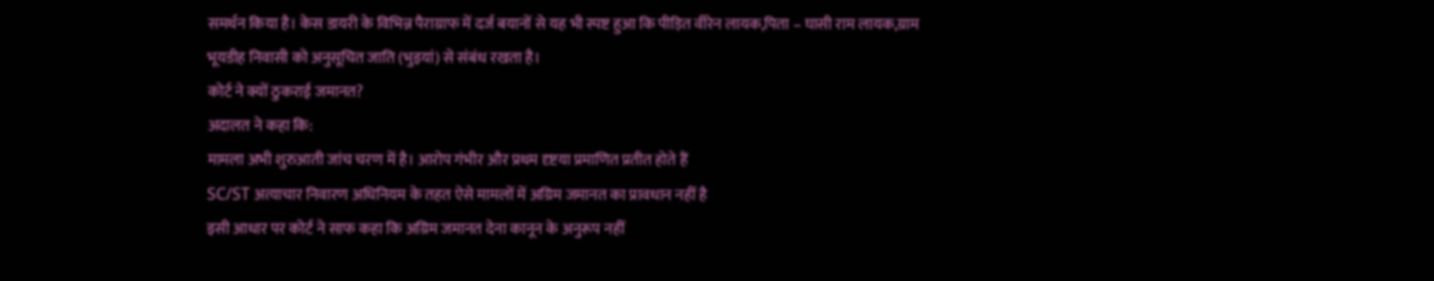समर्थन किया है। केस डायरी के विभिन्न पैराग्राफ में दर्ज बयानों से यह भी स्पष्ट हुआ कि पीड़ित वीरेन लायक,पिता – घासी राम लायक,ग्राम भूयडीह निवासी को अनुसूचित जाति (भुइयां) से संबंध रखता है।
कोर्ट ने क्यों ठुकराई जमानत?
अदालत ने कहा कि:
मामला अभी शुरुआती जांच चरण में है। आरोप गंभीर और प्रथम दृष्टया प्रमाणित प्रतीत होते हैं
SC/ST अत्याचार निवारण अधिनियम के तहत ऐसे मामलों में अग्रिम जमानत का प्रावधान नहीं है
इसी आधार पर कोर्ट ने साफ कहा कि अग्रिम जमानत देना कानून के अनुरूप नहीं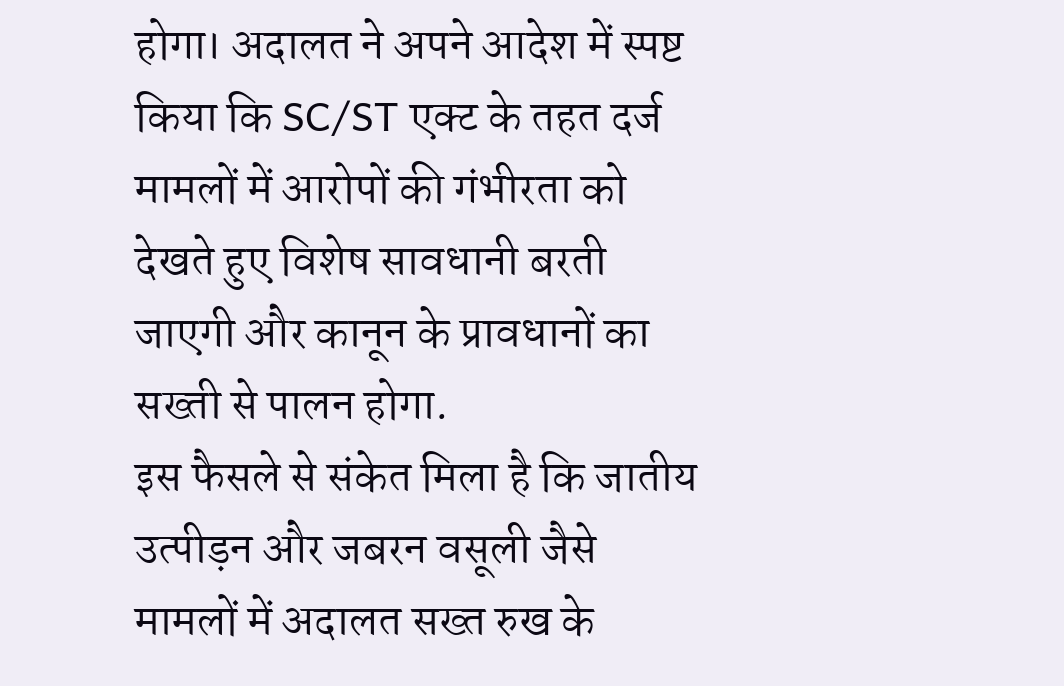होगा। अदालत ने अपने आदेश में स्पष्ट किया कि SC/ST एक्ट के तहत दर्ज मामलों में आरोपों की गंभीरता को देखते हुए विशेष सावधानी बरती जाएगी और कानून के प्रावधानों का सख्ती से पालन होगा.
इस फैसले से संकेत मिला है कि जातीय उत्पीड़न और जबरन वसूली जैसे मामलों में अदालत सख्त रुख के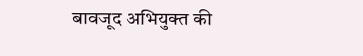बावजूद अभियुक्त की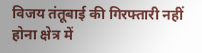विजय तंतूबाई की गिरफ्तारी नहीं होना क्षेत्र में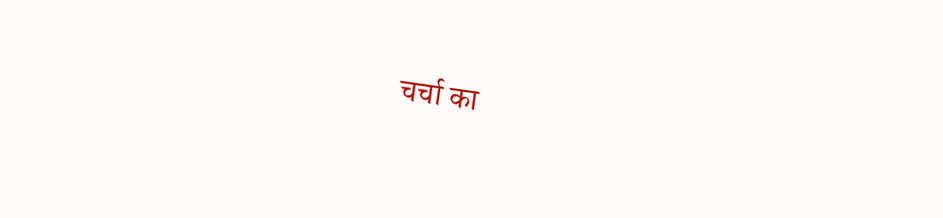चर्चा का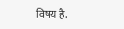विषय है.